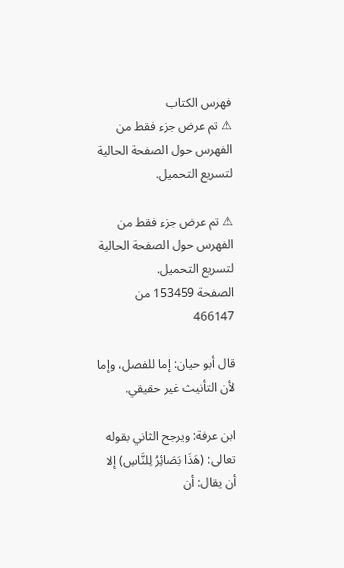فهرس الكتاب
⚠ تم عرض جزء فقط من الفهرس حول الصفحة الحالية لتسريع التحميل.

⚠ تم عرض جزء فقط من الفهرس حول الصفحة الحالية لتسريع التحميل.
الصفحة 153459 من 466147

قال أبو حيان: إما للفصل، وإما لأن التأنيث غير حقيقي.

ابن عرفة: ويرجح الثاني بقوله تعالى: (هَذَا بَصَائِرُ لِلنَّاسِ) إلا أن يقال: أن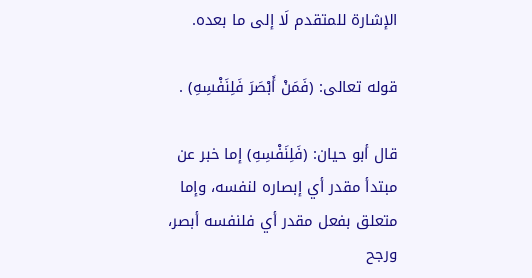الإشارة للمتقدم لَا إلى ما بعده.

قوله تعالى: (فَمَنْ أَبْصَرَ فَلِنَفْسِهِ) .

قال أبو حيان: (فَلِنَفْسِهِ) إما خبر عن مبتدأ مقدر أي إبصاره لنفسه، وإما متعلق بفعل مقدر أي فلنفسه أبصر، ورجح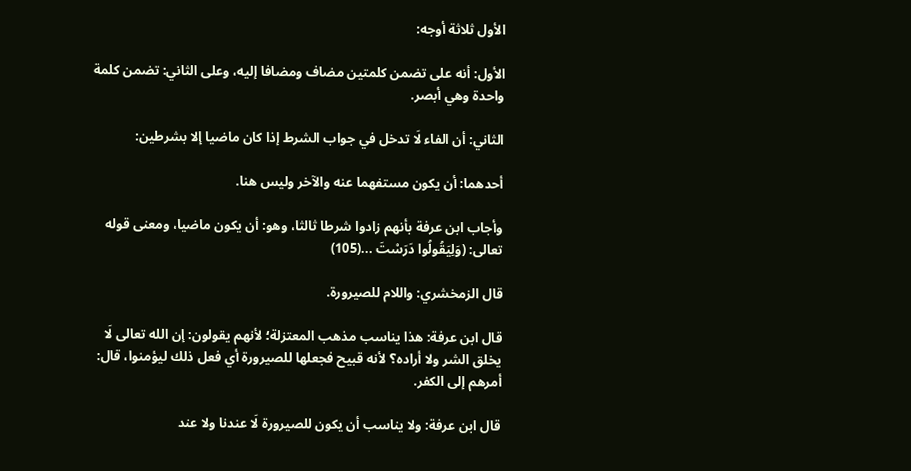الأول ثلاثة أوجه:

الأول: أنه على تضمن كلمتين مضاف ومضافا إليه، وعلى الثاني: تضمن كلمة واحدة وهي أبصر.

الثاني: أن الفاء لَا تدخل في جواب الشرط إذا كان ماضيا إلا بشرطين:

أحدهما: أن يكون مستفهما عنه والآخر وليس هنا.

وأجاب ابن عرفة بأنهم زادوا شرطا ثالثا، وهو: أن يكون ماضيا، ومعنى قوله تعالى: (وَلِيَقُولُوا دَرَسْتَ ...(105)

قال الزمخشري: واللام للصيرورة.

قال ابن عرفة: هذا يناسب مذهب المعتزلة؛ لأنهم يقولون: إن الله تعالى لَا يخلق الشر ولا أراده؟ لأنه قبيح فجعلها للصيرورة أي فعل ذلك ليؤمنوا، قال: أمرهم إلى الكفر.

قال ابن عرفة: ولا يناسب أن يكون للصيرورة لَا عندنا ولا عند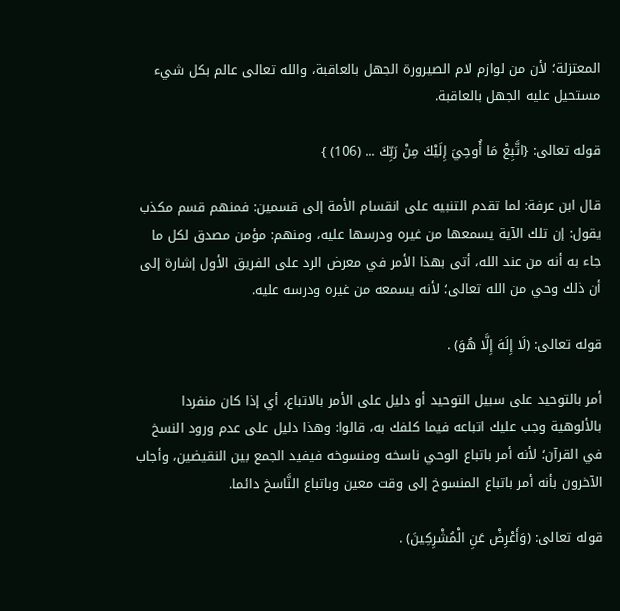المعتزلة؛ لأن من لوازم لام الصيرورة الجهل بالعاقبة، والله تعالى عالم بكل شيء مستحيل عليه الجهل بالعاقبة.

قوله تعالى: {اتَّبِعْ مَا أُوحِيَ إِلَيْكَ مِنْ رَبِّكَ ... (106) }

قال ابن عرفة: لما تقدم التنبيه على انقسام الأمة إلى قسمين: فمنهم قسم مكذب يقول: إن تلك الآية يسمعها من غيره ودرسها عليه، ومنهم: مؤمن مصدق لكل ما جاء به أنه من عند الله، أتى بهذا الأمر في معرض الرد على الفريق الأول إشارة إلى أن ذلك وحي من الله تعالى؛ لأنه يسمعه من غيره ودرسه عليه.

قوله تعالى: (لَا إِلَهَ إِلَّا هُوَ) .

أمر بالتوحيد على سبيل التوحيد أو دليل على الأمر بالاتباع، أي إذا كان منفردا بالألوهية وجب عليك اتباعه فيما كلفك به، قالوا: وهذا دليل على عدم ورود النسخ في القرآن؛ لأنه أمر باتباع الوحي ناسخه ومنسوخه فيفيد الجمع بين النقيضين، وأجاب الآخرون بأنه أمر باتباع المنسوخ إلى وقت معين وباتباع النَّاسخ دائما.

قوله تعالى: (وَأَعْرِضْ عَنِ الْمُشْرِكِينَ) .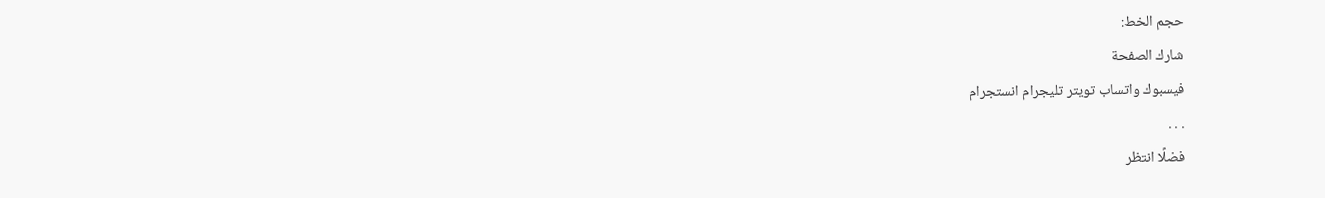حجم الخط:
شارك الصفحة
فيسبوك واتساب تويتر تليجرام انستجرام
. . .
فضلًا انتظر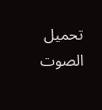تحميل الصوت